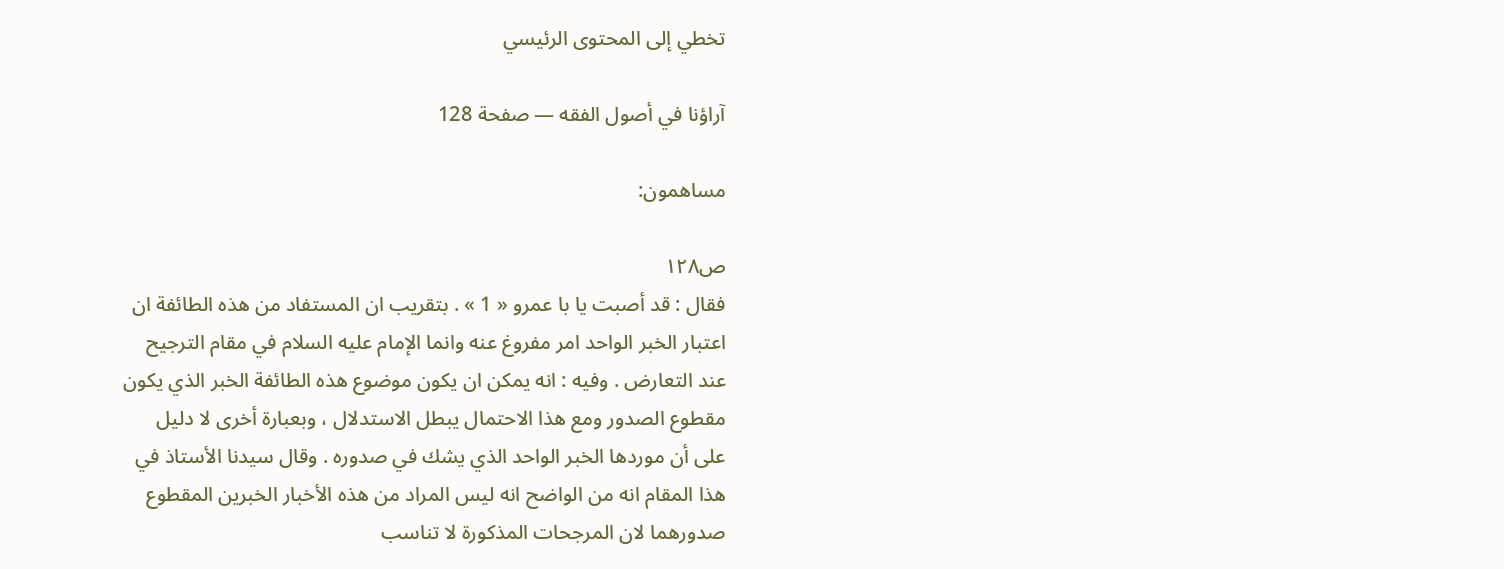تخطي إلى المحتوى الرئيسي

آراؤنا في أصول الفقه — صفحة 128

مساهمون:

ص١٢٨
فقال : قد أصبت يا با عمرو « 1 » . بتقريب ان المستفاد من هذه الطائفة ان اعتبار الخبر الواحد امر مفروغ عنه وانما الإمام عليه السلام في مقام الترجيح عند التعارض . وفيه : انه يمكن ان يكون موضوع هذه الطائفة الخبر الذي يكون مقطوع الصدور ومع هذا الاحتمال يبطل الاستدلال ، وبعبارة أخرى لا دليل على أن موردها الخبر الواحد الذي يشك في صدوره . وقال سيدنا الأستاذ في هذا المقام انه من الواضح انه ليس المراد من هذه الأخبار الخبرين المقطوع صدورهما لان المرجحات المذكورة لا تناسب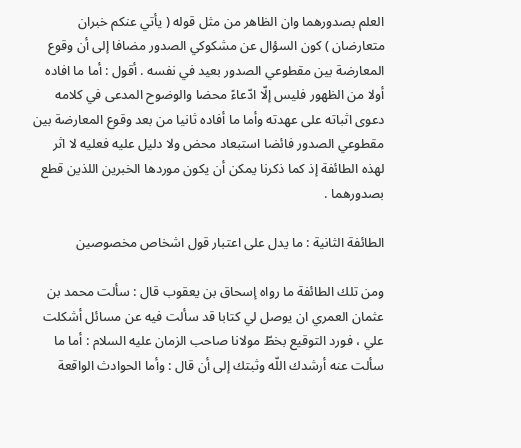العلم بصدورهما وان الظاهر من مثل قوله ( يأتي عنكم خبران متعارضان ) كون السؤال عن مشكوكي الصدور مضافا إلى أن وقوع المعارضة بين مقطوعي الصدور بعيد في نفسه . أقول : أما ما افاده أولا من الظهور فليس إلّا ادّعاءً محضا والوضوح المدعى في كلامه دعوى اثباته على عهدته وأما ما أفاده ثانيا من بعد وقوع المعارضة بين مقطوعي الصدور فائضا استبعاد محض ولا دليل عليه فعليه لا اثر لهذه الطائفة إذ كما ذكرنا يمكن أن يكون موردها الخبرين اللذين قطع بصدورهما .

الطائفة الثانية : ما يدل على اعتبار قول اشخاص مخصوصين

ومن تلك الطائفة ما رواه إسحاق بن يعقوب قال : سألت محمد بن عثمان العمري ان يوصل لي كتابا قد سألت فيه عن مسائل أشكلت علي ، فورد التوقيع بخطّ مولانا صاحب الزمان عليه السلام : أما ما سألت عنه أرشدك اللّه وثبتك إلى أن قال : وأما الحوادث الواقعة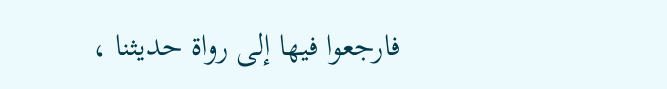فارجعوا فيها إلى رواة حديثنا ،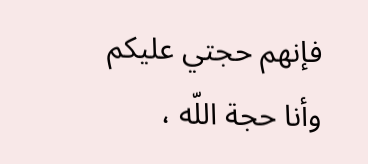فإنهم حجتي عليكم وأنا حجة اللّه ،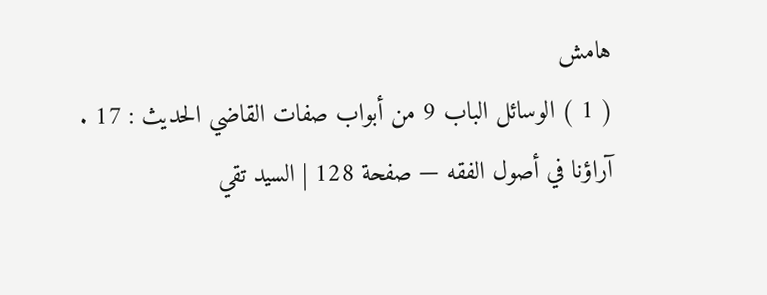هامش
( 1 ) الوسائل الباب 9 من أبواب صفات القاضي الحديث : 17 .
آراؤنا في أصول الفقه — صفحة 128 | السيد تقي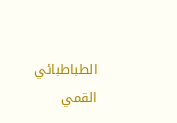الطباطبائي القمي